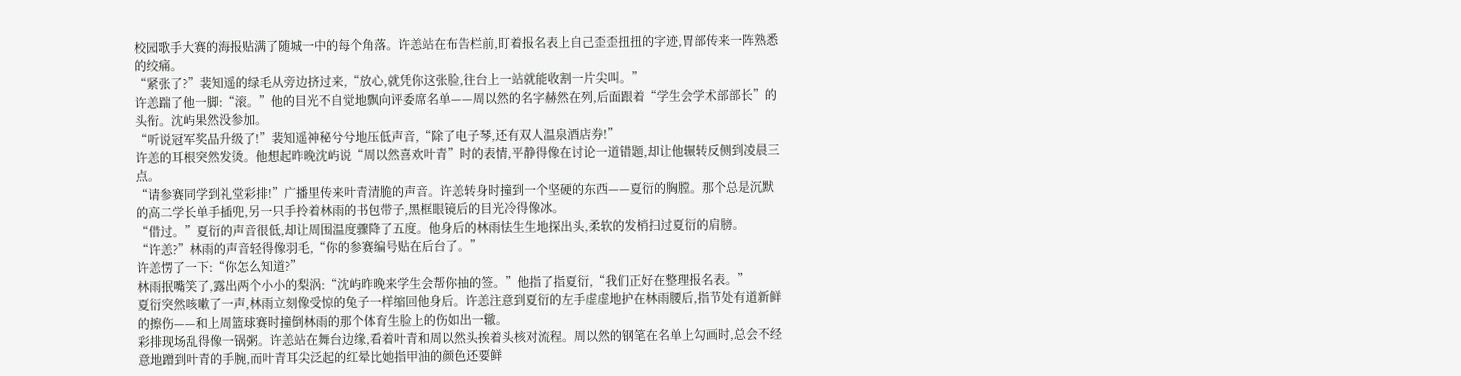校园歌手大赛的海报贴满了随城一中的每个角落。许恙站在布告栏前,盯着报名表上自己歪歪扭扭的字迹,胃部传来一阵熟悉的绞痛。
“紧张了?”裴知遥的绿毛从旁边挤过来,“放心,就凭你这张脸,往台上一站就能收割一片尖叫。”
许恙踹了他一脚:“滚。”他的目光不自觉地飘向评委席名单——周以然的名字赫然在列,后面跟着“学生会学术部部长”的头衔。沈屿果然没参加。
“听说冠军奖品升级了!”裴知遥神秘兮兮地压低声音,“除了电子琴,还有双人温泉酒店券!”
许恙的耳根突然发烫。他想起昨晚沈屿说“周以然喜欢叶青”时的表情,平静得像在讨论一道错题,却让他辗转反侧到凌晨三点。
“请参赛同学到礼堂彩排!”广播里传来叶青清脆的声音。许恙转身时撞到一个坚硬的东西——夏衍的胸膛。那个总是沉默的高二学长单手插兜,另一只手拎着林雨的书包带子,黑框眼镜后的目光冷得像冰。
“借过。”夏衍的声音很低,却让周围温度骤降了五度。他身后的林雨怯生生地探出头,柔软的发梢扫过夏衍的肩膀。
“许恙?”林雨的声音轻得像羽毛,“你的参赛编号贴在后台了。”
许恙愣了一下:“你怎么知道?”
林雨抿嘴笑了,露出两个小小的梨涡:“沈屿昨晚来学生会帮你抽的签。”他指了指夏衍,“我们正好在整理报名表。”
夏衍突然咳嗽了一声,林雨立刻像受惊的兔子一样缩回他身后。许恙注意到夏衍的左手虚虚地护在林雨腰后,指节处有道新鲜的擦伤——和上周篮球赛时撞倒林雨的那个体育生脸上的伤如出一辙。
彩排现场乱得像一锅粥。许恙站在舞台边缘,看着叶青和周以然头挨着头核对流程。周以然的钢笔在名单上勾画时,总会不经意地蹭到叶青的手腕,而叶青耳尖泛起的红晕比她指甲油的颜色还要鲜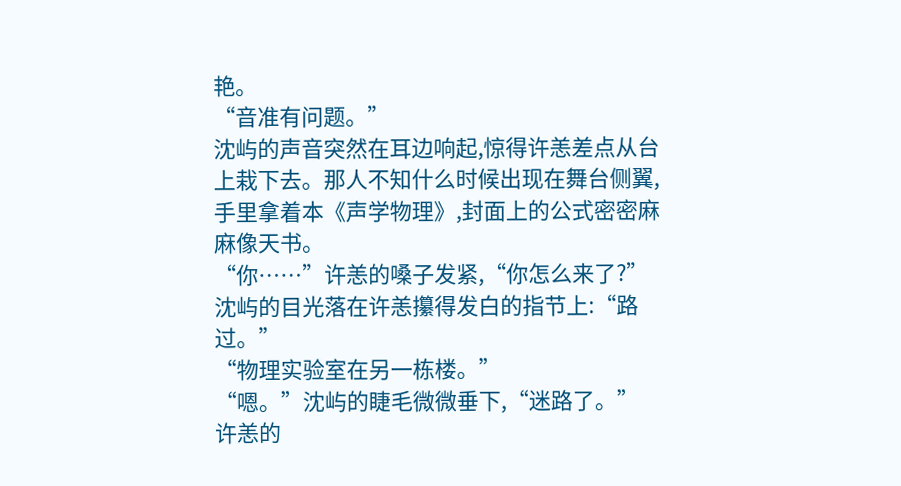艳。
“音准有问题。”
沈屿的声音突然在耳边响起,惊得许恙差点从台上栽下去。那人不知什么时候出现在舞台侧翼,手里拿着本《声学物理》,封面上的公式密密麻麻像天书。
“你……”许恙的嗓子发紧,“你怎么来了?”
沈屿的目光落在许恙攥得发白的指节上:“路过。”
“物理实验室在另一栋楼。”
“嗯。”沈屿的睫毛微微垂下,“迷路了。”
许恙的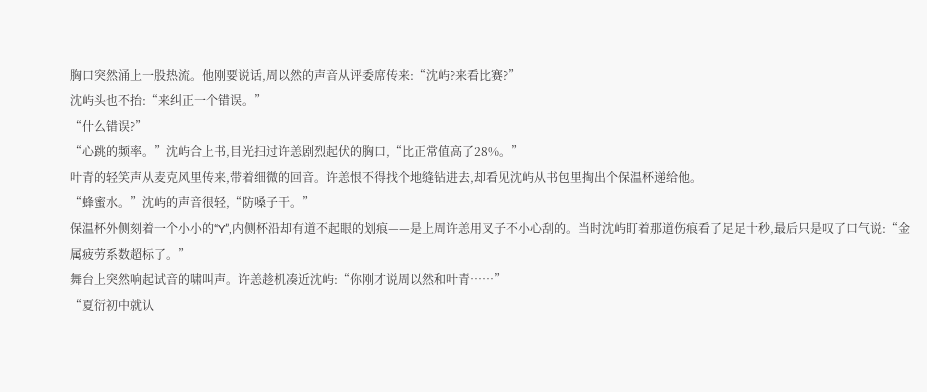胸口突然涌上一股热流。他刚要说话,周以然的声音从评委席传来:“沈屿?来看比赛?”
沈屿头也不抬:“来纠正一个错误。”
“什么错误?”
“心跳的频率。”沈屿合上书,目光扫过许恙剧烈起伏的胸口,“比正常值高了28%。”
叶青的轻笑声从麦克风里传来,带着细微的回音。许恙恨不得找个地缝钻进去,却看见沈屿从书包里掏出个保温杯递给他。
“蜂蜜水。”沈屿的声音很轻,“防嗓子干。”
保温杯外侧刻着一个小小的“Y”,内侧杯沿却有道不起眼的划痕——是上周许恙用叉子不小心刮的。当时沈屿盯着那道伤痕看了足足十秒,最后只是叹了口气说:“金属疲劳系数超标了。”
舞台上突然响起试音的啸叫声。许恙趁机凑近沈屿:“你刚才说周以然和叶青……”
“夏衍初中就认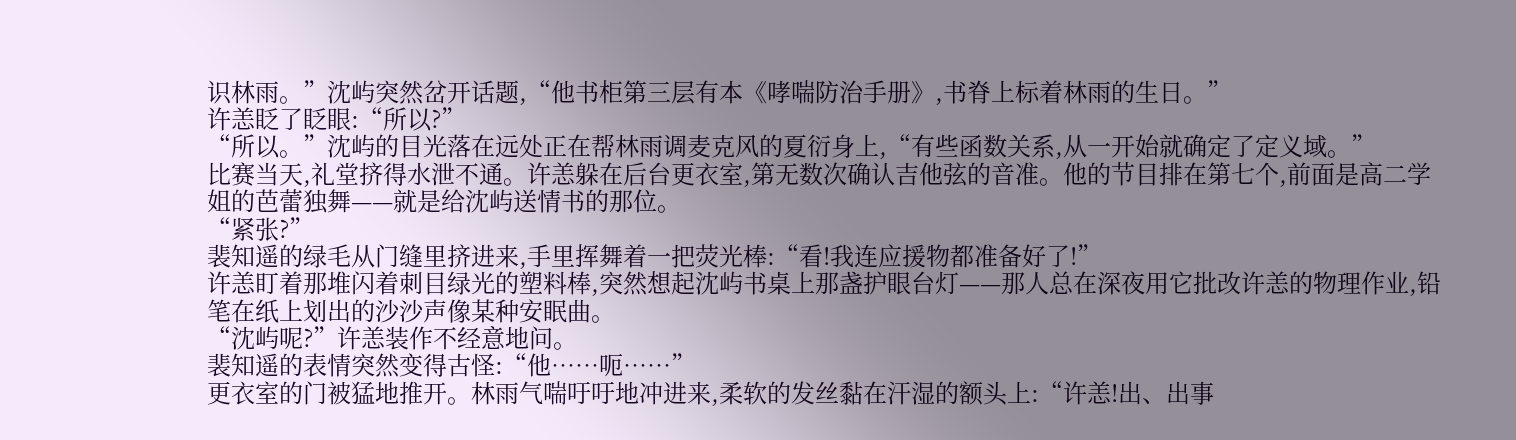识林雨。”沈屿突然岔开话题,“他书柜第三层有本《哮喘防治手册》,书脊上标着林雨的生日。”
许恙眨了眨眼:“所以?”
“所以。”沈屿的目光落在远处正在帮林雨调麦克风的夏衍身上,“有些函数关系,从一开始就确定了定义域。”
比赛当天,礼堂挤得水泄不通。许恙躲在后台更衣室,第无数次确认吉他弦的音准。他的节目排在第七个,前面是高二学姐的芭蕾独舞——就是给沈屿送情书的那位。
“紧张?”
裴知遥的绿毛从门缝里挤进来,手里挥舞着一把荧光棒:“看!我连应援物都准备好了!”
许恙盯着那堆闪着刺目绿光的塑料棒,突然想起沈屿书桌上那盏护眼台灯——那人总在深夜用它批改许恙的物理作业,铅笔在纸上划出的沙沙声像某种安眠曲。
“沈屿呢?”许恙装作不经意地问。
裴知遥的表情突然变得古怪:“他……呃……”
更衣室的门被猛地推开。林雨气喘吁吁地冲进来,柔软的发丝黏在汗湿的额头上:“许恙!出、出事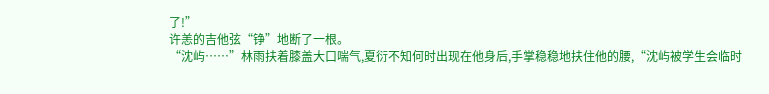了!”
许恙的吉他弦“铮”地断了一根。
“沈屿……”林雨扶着膝盖大口喘气,夏衍不知何时出现在他身后,手掌稳稳地扶住他的腰,“沈屿被学生会临时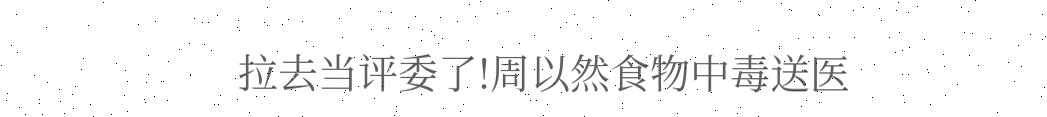拉去当评委了!周以然食物中毒送医